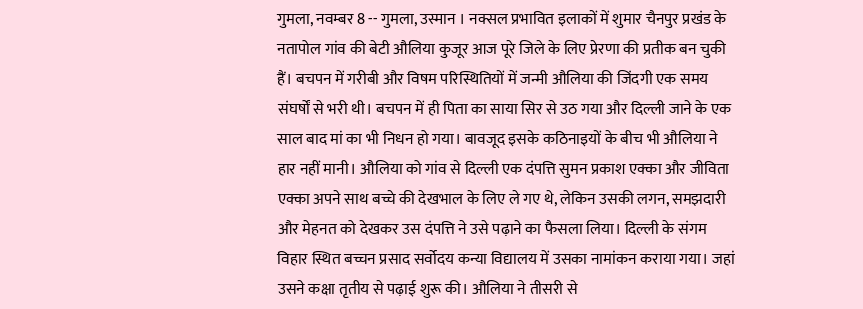गुमला, नवम्बर 8 -- गुमला, उस्मान । नक्सल प्रभावित इलाकों में शुमार चैनपुर प्रखंड के नतापोल गांव की बेटी औलिया कुजूर आज पूरे जिले के लिए प्रेरणा की प्रतीक बन चुकी हैं। बचपन में गरीबी और विषम परिस्थितियों में जन्मी औलिया की जिंदगी एक समय संघर्षों से भरी थी। बचपन में ही पिता का साया सिर से उठ गया और दिल्ली जाने के एक साल बाद मां का भी निधन हो गया। बावजूद इसके कठिनाइयों के बीच भी औलिया ने हार नहीं मानी। औलिया को गांव से दिल्ली एक दंपत्ति सुमन प्रकाश एक्का और जीविता एक्का अपने साथ बच्चे की देखभाल के लिए ले गए थे, लेकिन उसकी लगन, समझदारी और मेहनत को देखकर उस दंपत्ति ने उसे पढ़ाने का फैसला लिया। दिल्ली के संगम विहार स्थित बच्चन प्रसाद सर्वोदय कन्या विद्यालय में उसका नामांकन कराया गया। जहां उसने कक्षा तृतीय से पढ़ाई शुरू की। औलिया ने तीसरी से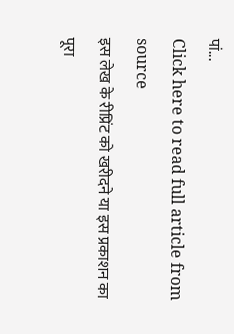पां...
Click here to read full article from source
इस लेख के रीप्रिंट को खरीदने या इस प्रकाशन का पूरा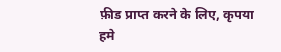फ़ीड प्राप्त करने के लिए, कृपया
हमे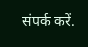संपर्क करें.